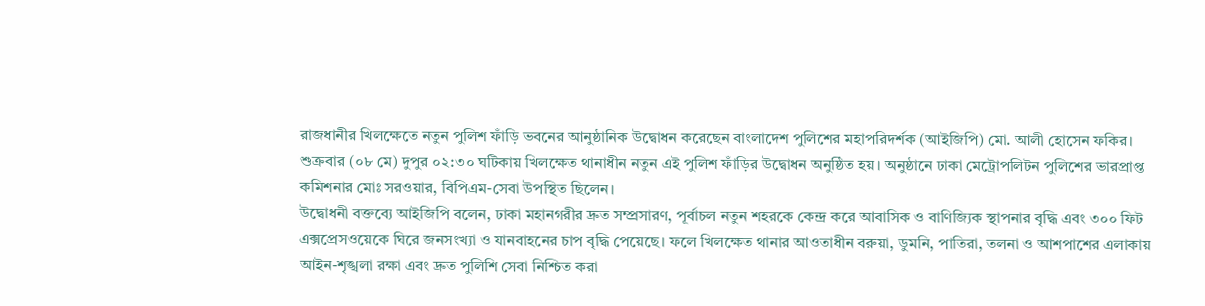রাজধানীর খিলক্ষেতে নতুন পুলিশ ফাঁড়ি ভবনের আনুষ্ঠানিক উদ্বোধন করেছেন বাংলাদেশ পুলিশের মহাপরিদর্শক (আইজিপি) মো. আলী হোসেন ফকির।
শুক্রবার (০৮ মে) দুপুর ০২:৩০ ঘটিকায় খিলক্ষেত থানাধীন নতুন এই পুলিশ ফাঁড়ির উদ্বোধন অনুষ্ঠিত হয়। অনুষ্ঠানে ঢাকা মেট্রোপলিটন পুলিশের ভারপ্রাপ্ত কমিশনার মোঃ সরওয়ার, বিপিএম-সেবা উপস্থিত ছিলেন।
উদ্বোধনী বক্তব্যে আইজিপি বলেন, ঢাকা মহানগরীর দ্রুত সম্প্রসারণ, পূর্বাচল নতুন শহরকে কেন্দ্র করে আবাসিক ও বাণিজ্যিক স্থাপনার বৃদ্ধি এবং ৩০০ ফিট এক্সপ্রেসওয়েকে ঘিরে জনসংখ্যা ও যানবাহনের চাপ বৃদ্ধি পেয়েছে। ফলে খিলক্ষেত থানার আওতাধীন বরুয়া, ডুমনি, পাতিরা, তলনা ও আশপাশের এলাকায় আইন-শৃঙ্খলা রক্ষা এবং দ্রুত পুলিশি সেবা নিশ্চিত করা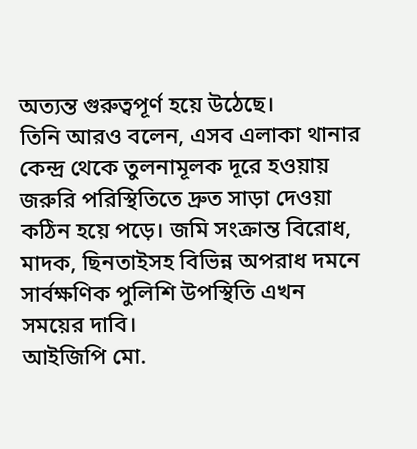অত্যন্ত গুরুত্বপূর্ণ হয়ে উঠেছে।
তিনি আরও বলেন, এসব এলাকা থানার কেন্দ্র থেকে তুলনামূলক দূরে হওয়ায় জরুরি পরিস্থিতিতে দ্রুত সাড়া দেওয়া কঠিন হয়ে পড়ে। জমি সংক্রান্ত বিরোধ, মাদক, ছিনতাইসহ বিভিন্ন অপরাধ দমনে সার্বক্ষণিক পুলিশি উপস্থিতি এখন সময়ের দাবি।
আইজিপি মো.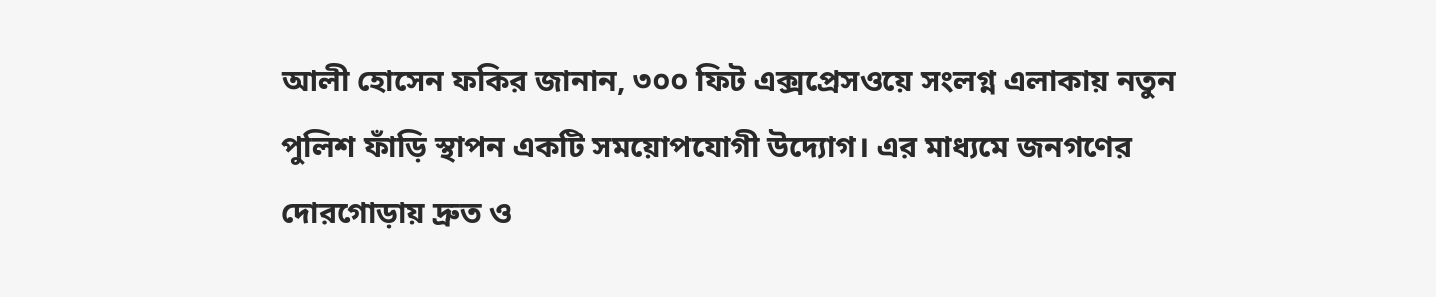আলী হোসেন ফকির জানান, ৩০০ ফিট এক্সপ্রেসওয়ে সংলগ্ন এলাকায় নতুন পুলিশ ফাঁড়ি স্থাপন একটি সময়োপযোগী উদ্যোগ। এর মাধ্যমে জনগণের দোরগোড়ায় দ্রুত ও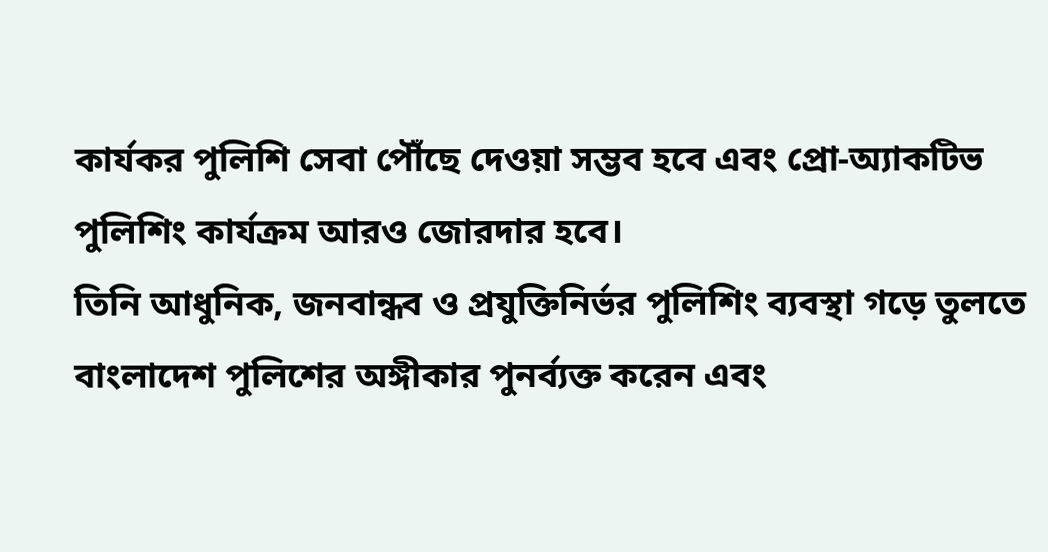কার্যকর পুলিশি সেবা পৌঁছে দেওয়া সম্ভব হবে এবং প্রো-অ্যাকটিভ পুলিশিং কার্যক্রম আরও জোরদার হবে।
তিনি আধুনিক, জনবান্ধব ও প্রযুক্তিনির্ভর পুলিশিং ব্যবস্থা গড়ে তুলতে বাংলাদেশ পুলিশের অঙ্গীকার পুনর্ব্যক্ত করেন এবং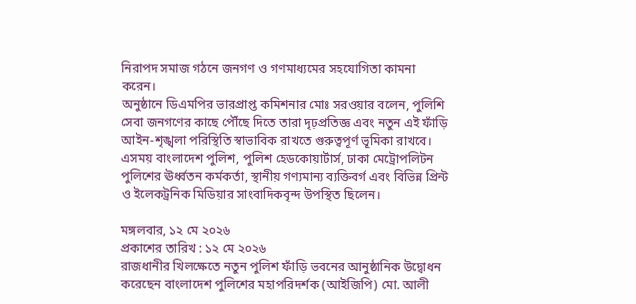নিরাপদ সমাজ গঠনে জনগণ ও গণমাধ্যমের সহযোগিতা কামনা করেন।
অনুষ্ঠানে ডিএমপির ভারপ্রাপ্ত কমিশনার মোঃ সরওয়ার বলেন, পুলিশি সেবা জনগণের কাছে পৌঁছে দিতে তারা দৃঢ়প্রতিজ্ঞ এবং নতুন এই ফাঁড়ি আইন-শৃঙ্খলা পরিস্থিতি স্বাভাবিক রাখতে গুরুত্বপূর্ণ ভূমিকা রাখবে।
এসময় বাংলাদেশ পুলিশ, পুলিশ হেডকোয়ার্টার্স, ঢাকা মেট্রোপলিটন পুলিশের ঊর্ধ্বতন কর্মকর্তা, স্থানীয় গণ্যমান্য ব্যক্তিবর্গ এবং বিভিন্ন প্রিন্ট ও ইলেকট্রনিক মিডিয়ার সাংবাদিকবৃন্দ উপস্থিত ছিলেন।

মঙ্গলবার, ১২ মে ২০২৬
প্রকাশের তারিখ : ১২ মে ২০২৬
রাজধানীর খিলক্ষেতে নতুন পুলিশ ফাঁড়ি ভবনের আনুষ্ঠানিক উদ্বোধন করেছেন বাংলাদেশ পুলিশের মহাপরিদর্শক (আইজিপি) মো. আলী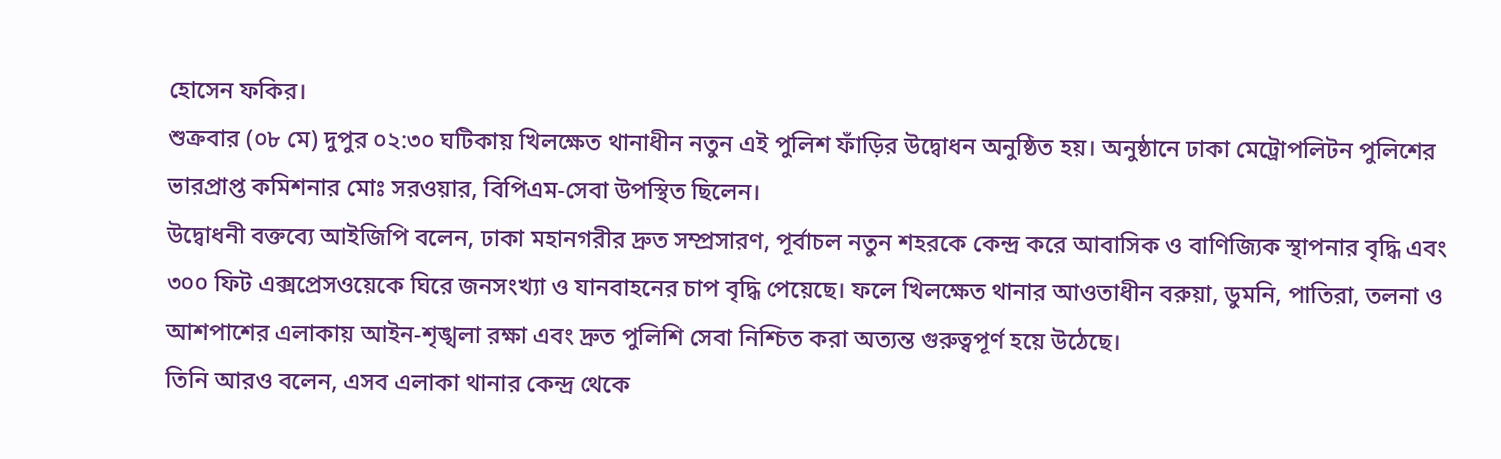হোসেন ফকির।
শুক্রবার (০৮ মে) দুপুর ০২:৩০ ঘটিকায় খিলক্ষেত থানাধীন নতুন এই পুলিশ ফাঁড়ির উদ্বোধন অনুষ্ঠিত হয়। অনুষ্ঠানে ঢাকা মেট্রোপলিটন পুলিশের ভারপ্রাপ্ত কমিশনার মোঃ সরওয়ার, বিপিএম-সেবা উপস্থিত ছিলেন।
উদ্বোধনী বক্তব্যে আইজিপি বলেন, ঢাকা মহানগরীর দ্রুত সম্প্রসারণ, পূর্বাচল নতুন শহরকে কেন্দ্র করে আবাসিক ও বাণিজ্যিক স্থাপনার বৃদ্ধি এবং ৩০০ ফিট এক্সপ্রেসওয়েকে ঘিরে জনসংখ্যা ও যানবাহনের চাপ বৃদ্ধি পেয়েছে। ফলে খিলক্ষেত থানার আওতাধীন বরুয়া, ডুমনি, পাতিরা, তলনা ও আশপাশের এলাকায় আইন-শৃঙ্খলা রক্ষা এবং দ্রুত পুলিশি সেবা নিশ্চিত করা অত্যন্ত গুরুত্বপূর্ণ হয়ে উঠেছে।
তিনি আরও বলেন, এসব এলাকা থানার কেন্দ্র থেকে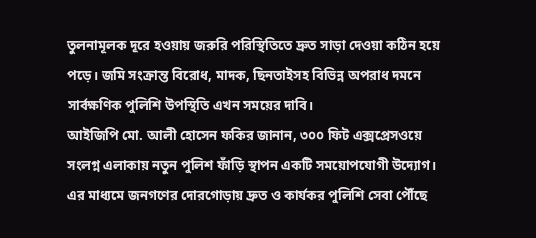তুলনামূলক দূরে হওয়ায় জরুরি পরিস্থিতিতে দ্রুত সাড়া দেওয়া কঠিন হয়ে পড়ে। জমি সংক্রান্ত বিরোধ, মাদক, ছিনতাইসহ বিভিন্ন অপরাধ দমনে সার্বক্ষণিক পুলিশি উপস্থিতি এখন সময়ের দাবি।
আইজিপি মো. আলী হোসেন ফকির জানান, ৩০০ ফিট এক্সপ্রেসওয়ে সংলগ্ন এলাকায় নতুন পুলিশ ফাঁড়ি স্থাপন একটি সময়োপযোগী উদ্যোগ। এর মাধ্যমে জনগণের দোরগোড়ায় দ্রুত ও কার্যকর পুলিশি সেবা পৌঁছে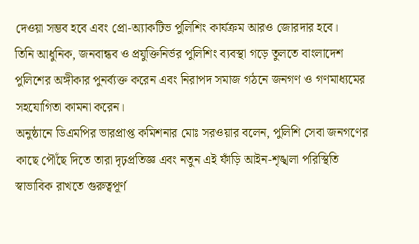দেওয়া সম্ভব হবে এবং প্রো-অ্যাকটিভ পুলিশিং কার্যক্রম আরও জোরদার হবে।
তিনি আধুনিক, জনবান্ধব ও প্রযুক্তিনির্ভর পুলিশিং ব্যবস্থা গড়ে তুলতে বাংলাদেশ পুলিশের অঙ্গীকার পুনর্ব্যক্ত করেন এবং নিরাপদ সমাজ গঠনে জনগণ ও গণমাধ্যমের সহযোগিতা কামনা করেন।
অনুষ্ঠানে ডিএমপির ভারপ্রাপ্ত কমিশনার মোঃ সরওয়ার বলেন, পুলিশি সেবা জনগণের কাছে পৌঁছে দিতে তারা দৃঢ়প্রতিজ্ঞ এবং নতুন এই ফাঁড়ি আইন-শৃঙ্খলা পরিস্থিতি স্বাভাবিক রাখতে গুরুত্বপূর্ণ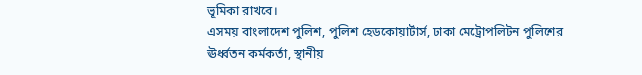ভূমিকা রাখবে।
এসময় বাংলাদেশ পুলিশ, পুলিশ হেডকোয়ার্টার্স, ঢাকা মেট্রোপলিটন পুলিশের ঊর্ধ্বতন কর্মকর্তা, স্থানীয়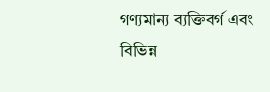গণ্যমান্য ব্যক্তিবর্গ এবং বিভিন্ন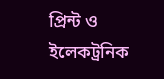প্রিন্ট ও ইলেকট্রনিক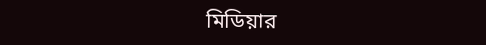মিডিয়ার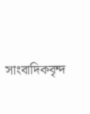সাংবাদিকবৃন্দ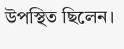উপস্থিত ছিলেন।